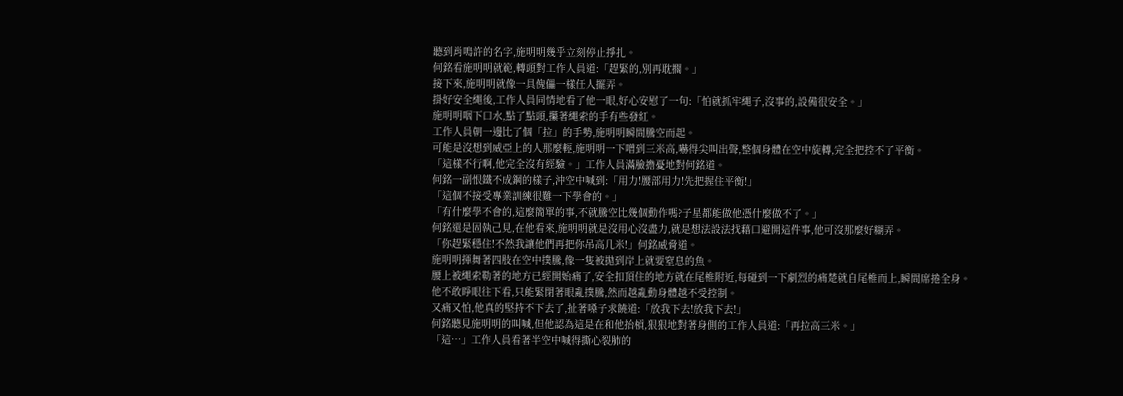聽到肖鳴許的名字,施明明幾乎立刻停止掙扎。
何銘看施明明就範,轉頭對工作人員道:「趕緊的,別再耽擱。」
接下來,施明明就像一具傀儡一樣任人擺弄。
掛好安全繩後,工作人員同情地看了他一眼,好心安慰了一句:「怕就抓牢繩子,沒事的,設備很安全。」
施明明咽下口水,點了點頭,攥著繩索的手有些發紅。
工作人員朝一邊比了個「拉」的手勢,施明明瞬間騰空而起。
可能是沒想到威亞上的人那麼輕,施明明一下噌到三米高,嚇得尖叫出聲,整個身體在空中旋轉,完全把控不了平衡。
「這樣不行啊,他完全沒有經驗。」工作人員滿臉擔憂地對何銘道。
何銘一副恨鐵不成鋼的樣子,沖空中喊到:「用力!腰部用力!先把握住平衡!」
「這個不接受專業訓練很難一下學會的。」
「有什麼學不會的,這麼簡單的事,不就騰空比幾個動作嗎?子星都能做他憑什麼做不了。」
何銘還是固執己見,在他看來,施明明就是沒用心沒盡力,就是想法設法找藉口避開這件事,他可沒那麼好糊弄。
「你趕緊穩住!不然我讓他們再把你吊高几米!」何銘威脅道。
施明明揮舞著四肢在空中撲騰,像一隻被拋到岸上就要窒息的魚。
腰上被繩索勒著的地方已經開始痛了,安全扣頂住的地方就在尾椎附近,每碰到一下劇烈的痛楚就自尾椎而上,瞬間席捲全身。
他不敢睜眼往下看,只能緊閉著眼亂撲騰,然而越亂動身體越不受控制。
又痛又怕,他真的堅持不下去了,扯著嗓子求饒道:「放我下去!放我下去!」
何銘聽見施明明的叫喊,但他認為這是在和他抬槓,狠狠地對著身側的工作人員道:「再拉高三米。」
「這…」工作人員看著半空中喊得撕心裂肺的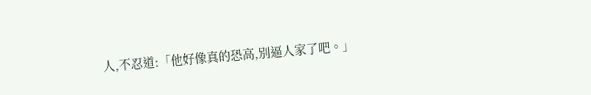人,不忍道:「他好像真的恐高,別逼人家了吧。」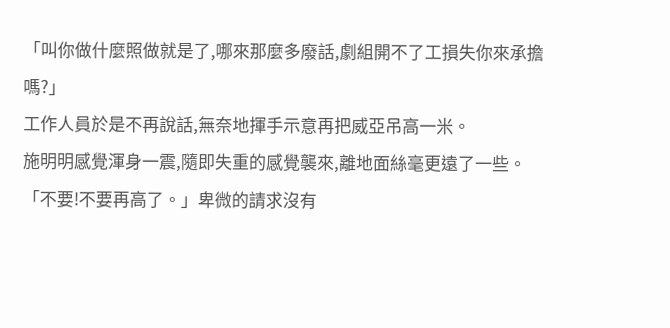「叫你做什麼照做就是了,哪來那麼多廢話,劇組開不了工損失你來承擔嗎?」
工作人員於是不再說話,無奈地揮手示意再把威亞吊高一米。
施明明感覺渾身一震,隨即失重的感覺襲來,離地面絲毫更遠了一些。
「不要!不要再高了。」卑微的請求沒有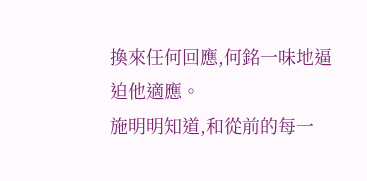換來任何回應,何銘一味地逼迫他適應。
施明明知道,和從前的每一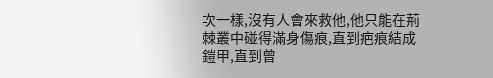次一樣,沒有人會來救他,他只能在荊棘叢中碰得滿身傷痕,直到疤痕結成鎧甲,直到曾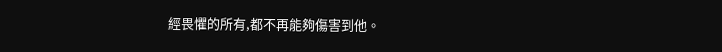經畏懼的所有,都不再能夠傷害到他。